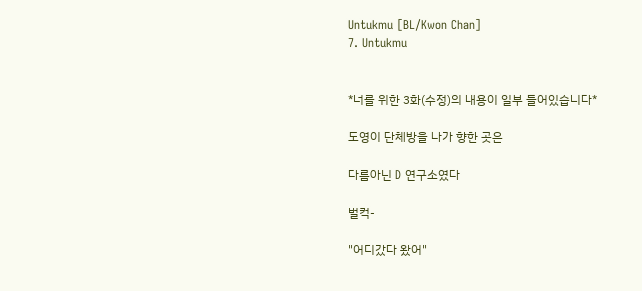Untukmu [BL/Kwon Chan]
7. Untukmu


*너를 위한 3화(수정)의 내용이 일부 들어있습니다*

도영이 단체방을 나가 향한 곳은

다름아닌 D 연구소였다

벌컥-

"어디갔다 왔어"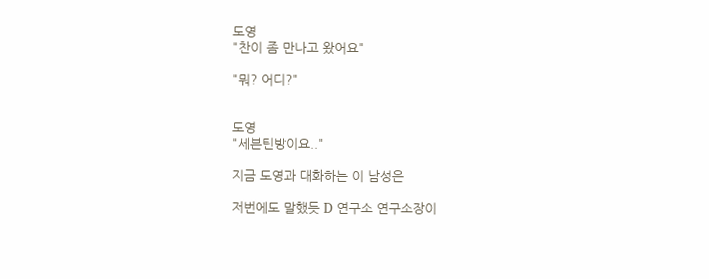도영
"찬이 좀 만나고 왔어요"

"뭐? 어디?"


도영
"세븐틴방이요.."

지금 도영과 대화하는 이 남성은

저번에도 말했듯 D 연구소 연구소장이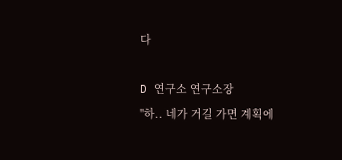다

D 연구소 연구소장
"하.. 네가 거길 가면 계획에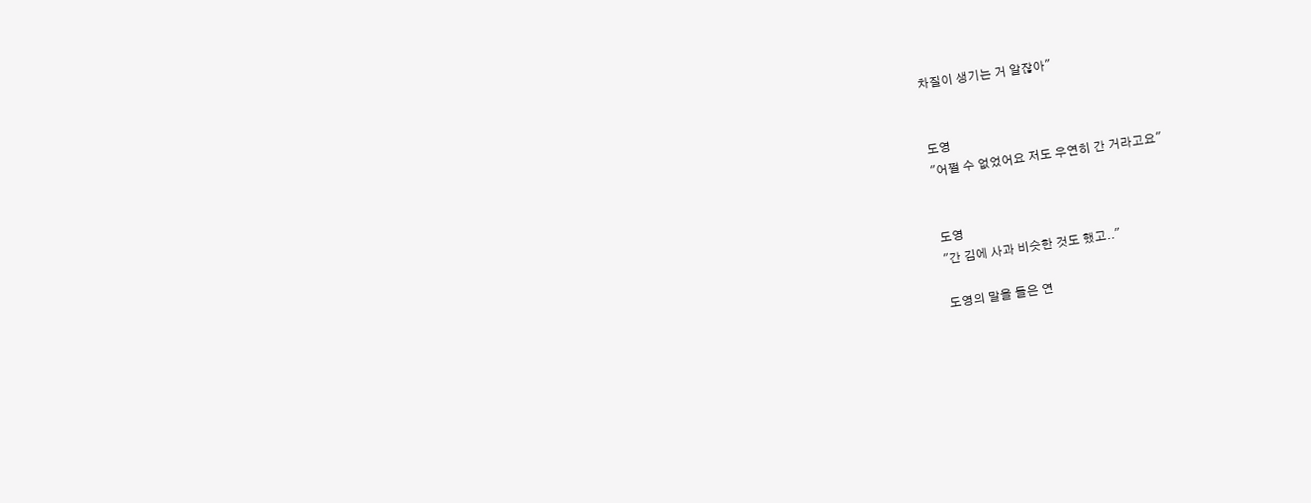차질이 생기는 거 알잖아"


도영
"어쩔 수 없었어요 저도 우연히 간 거라고요"


도영
"간 김에 사과 비슷한 것도 했고.."

도영의 말을 들은 연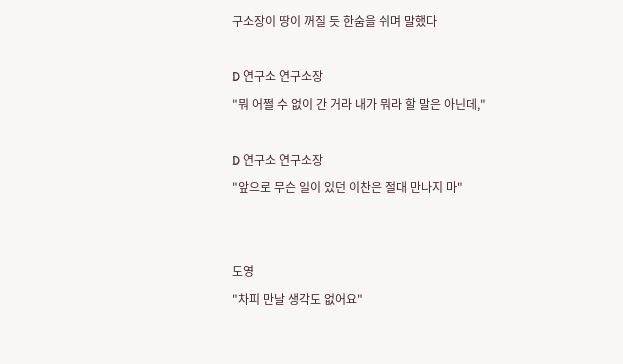구소장이 땅이 꺼질 듯 한숨을 쉬며 말했다

D 연구소 연구소장
"뭐 어쩔 수 없이 간 거라 내가 뭐라 할 말은 아닌데,"

D 연구소 연구소장
"앞으로 무슨 일이 있던 이찬은 절대 만나지 마"


도영
"차피 만날 생각도 없어요"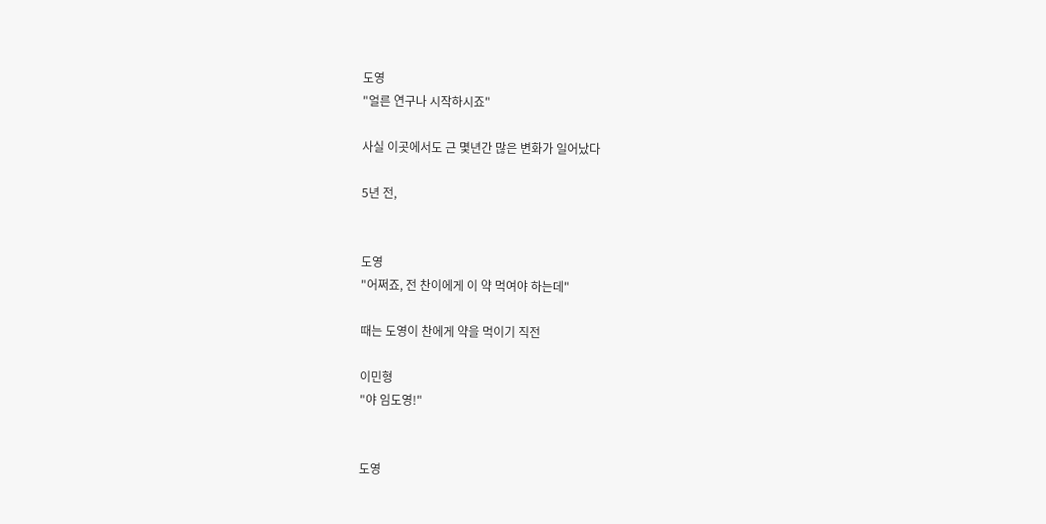도영
"얼른 연구나 시작하시죠"

사실 이곳에서도 근 몇년간 많은 변화가 일어났다

5년 전,


도영
"어쩌죠, 전 찬이에게 이 약 먹여야 하는데"

때는 도영이 찬에게 약을 먹이기 직전

이민형
"야 임도영!"


도영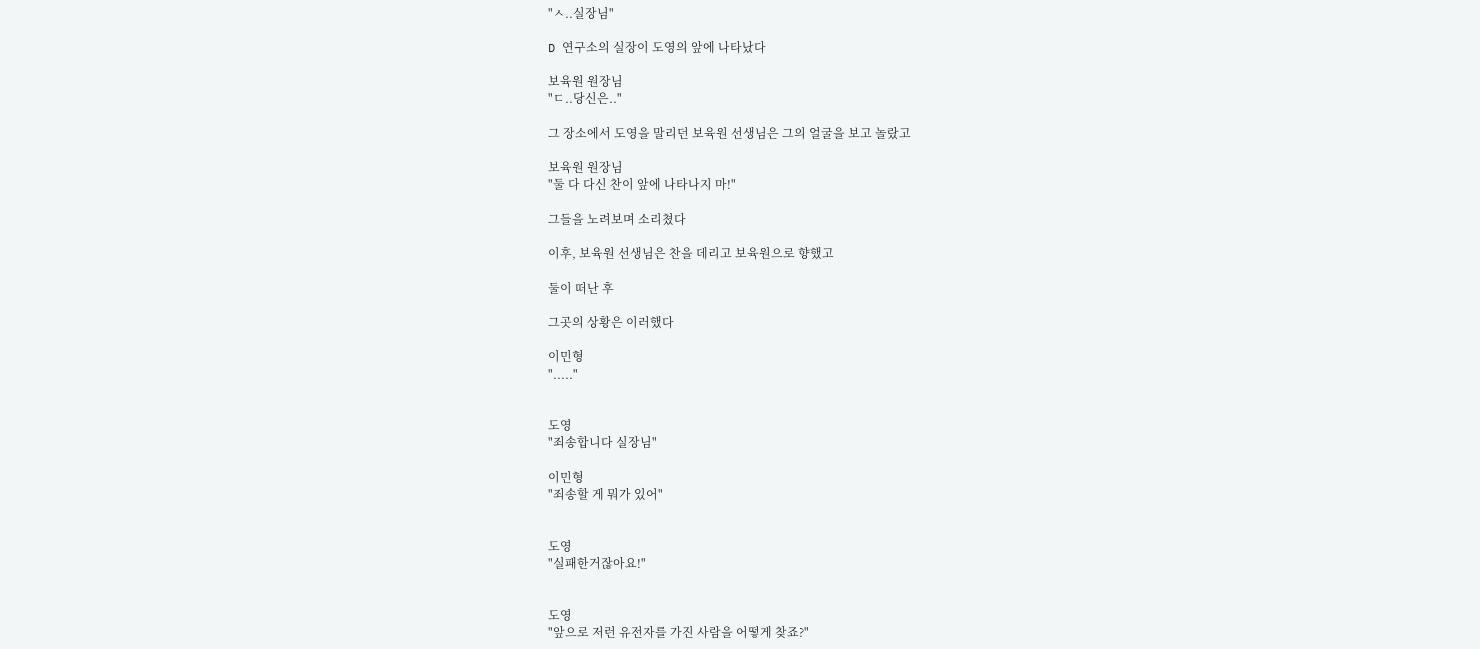"ㅅ..실장님"

D 연구소의 실장이 도영의 앞에 나타났다

보육원 원장님
"ㄷ..당신은.."

그 장소에서 도영을 말리던 보육원 선생님은 그의 얼굴을 보고 놀랐고

보육원 원장님
"둘 다 다신 찬이 앞에 나타나지 마!"

그들을 노려보며 소리쳤다

이후, 보육원 선생님은 찬을 데리고 보육원으로 향했고

둘이 떠난 후

그곳의 상황은 이러했다

이민형
"....."


도영
"죄송합니다 실장님"

이민형
"죄송할 게 뭐가 있어"


도영
"실패한거잖아요!"


도영
"앞으로 저런 유전자를 가진 사람을 어떻게 찾죠?"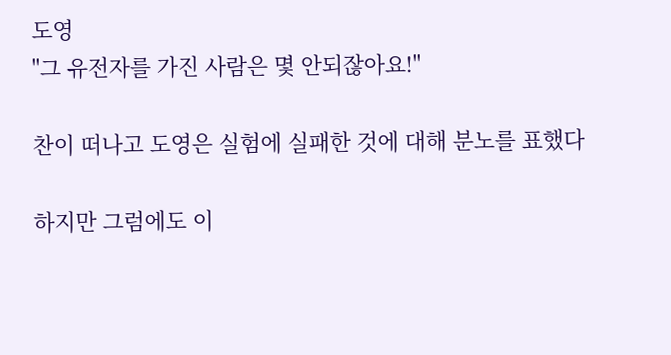도영
"그 유전자를 가진 사람은 몇 안되잖아요!"

찬이 떠나고 도영은 실험에 실패한 것에 대해 분노를 표했다

하지만 그럼에도 이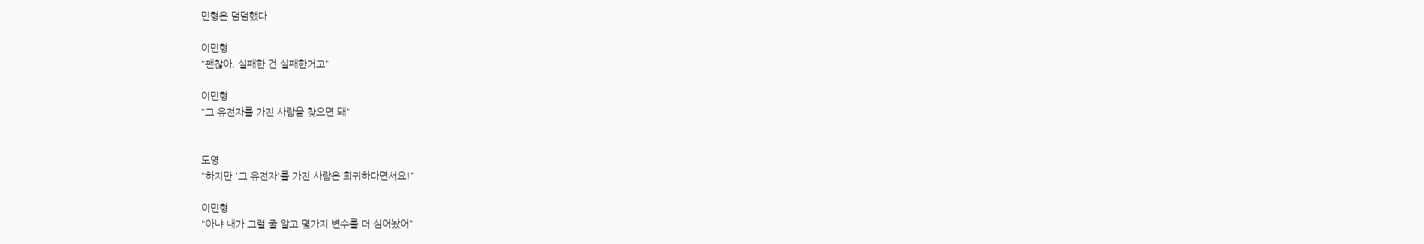민형은 덤덤했다

이민형
"괜찮아. 실패한 건 실패한거고"

이민형
"그 유전자를 가진 사람을 찾으면 돼"


도영
"하지만 '그 유전자'를 가진 사람은 희귀하다면서요!"

이민형
"아냐 내가 그럴 줄 알고 몇가지 변수를 더 심어놨어"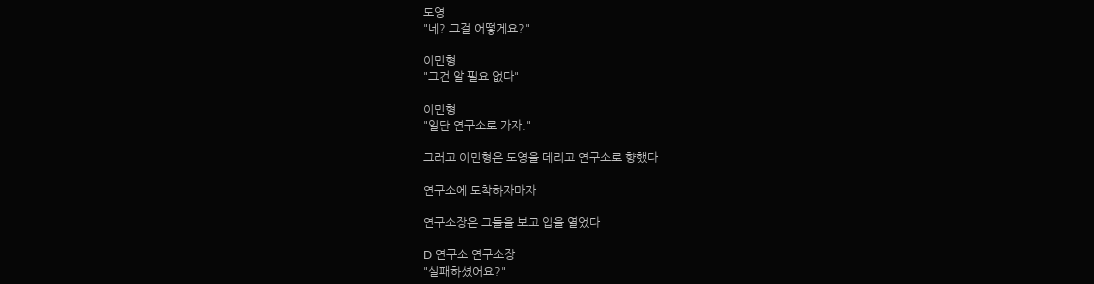도영
"네? 그걸 어떻게요?"

이민형
"그건 알 필요 없다"

이민형
"일단 연구소로 가자."

그러고 이민형은 도영을 데리고 연구소로 향했다

연구소에 도착하자마자

연구소장은 그들을 보고 입을 열었다

D 연구소 연구소장
"실패하셨어요?"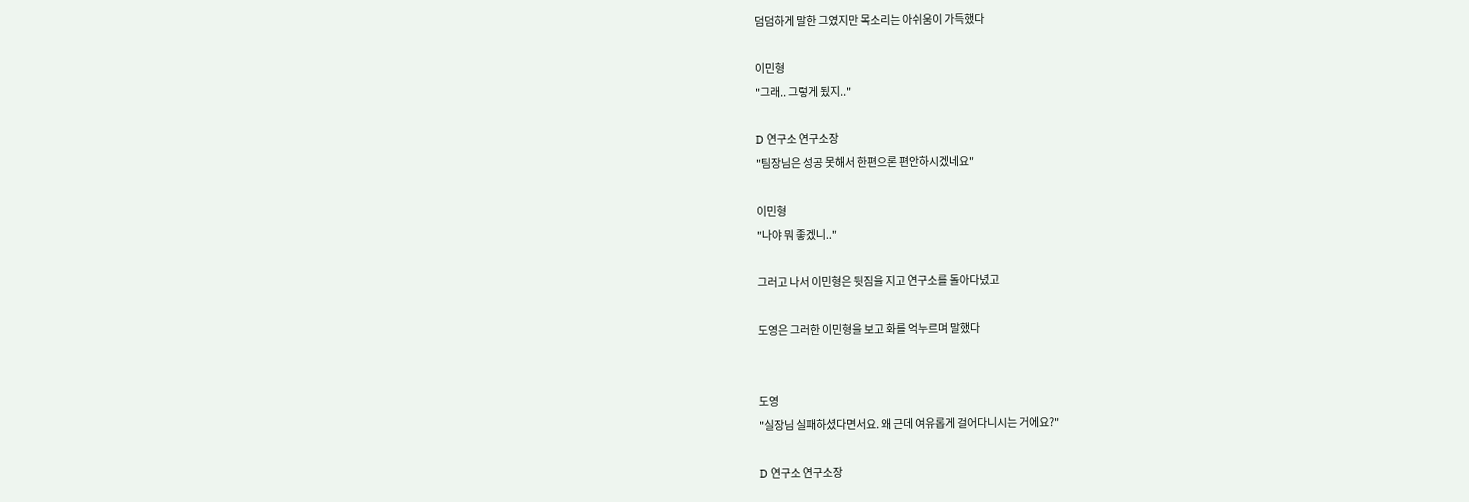덤덤하게 말한 그였지만 목소리는 아쉬움이 가득했다

이민형
"그래.. 그렇게 됬지.."

D 연구소 연구소장
"팀장님은 성공 못해서 한편으론 편안하시겠네요"

이민형
"나야 뭐 좋겠니.."

그러고 나서 이민형은 뒷짐을 지고 연구소를 돌아다녔고

도영은 그러한 이민형을 보고 화를 억누르며 말했다


도영
"실장님 실패하셨다면서요. 왜 근데 여유롭게 걸어다니시는 거에요?"

D 연구소 연구소장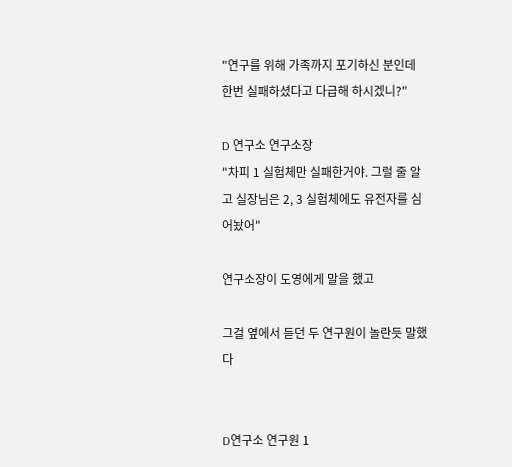"연구를 위해 가족까지 포기하신 분인데 한번 실패하셨다고 다급해 하시겠니?"

D 연구소 연구소장
"차피 1 실험체만 실패한거야. 그럴 줄 알고 실장님은 2, 3 실험체에도 유전자를 심어놨어"

연구소장이 도영에게 말을 했고

그걸 옆에서 듣던 두 연구원이 놀란듯 말했다


D연구소 연구원 1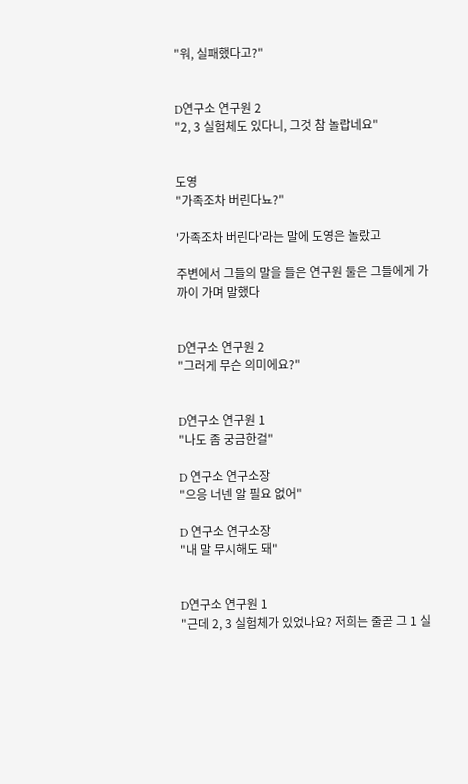"워, 실패했다고?"


D연구소 연구원 2
"2, 3 실험체도 있다니, 그것 참 놀랍네요"


도영
"가족조차 버린다뇨?"

'가족조차 버린다'라는 말에 도영은 놀랐고

주변에서 그들의 말을 들은 연구원 둘은 그들에게 가까이 가며 말했다


D연구소 연구원 2
"그러게 무슨 의미에요?"


D연구소 연구원 1
"나도 좀 궁금한걸"

D 연구소 연구소장
"으응 너넨 알 필요 없어"

D 연구소 연구소장
"내 말 무시해도 돼"


D연구소 연구원 1
"근데 2, 3 실험체가 있었나요? 저희는 줄곧 그 1 실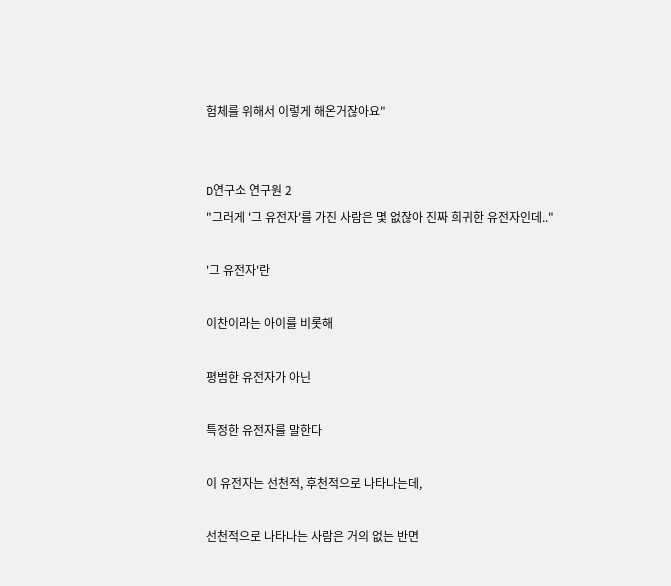험체를 위해서 이렇게 해온거잖아요"


D연구소 연구원 2
"그러게 '그 유전자'를 가진 사람은 몇 없잖아 진짜 희귀한 유전자인데.."

'그 유전자'란

이찬이라는 아이를 비롯해

평범한 유전자가 아닌

특정한 유전자를 말한다

이 유전자는 선천적, 후천적으로 나타나는데,

선천적으로 나타나는 사람은 거의 없는 반면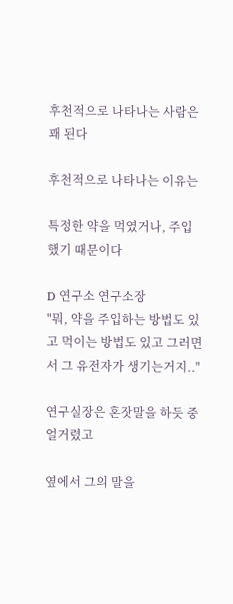후천적으로 나타나는 사람은 꽤 된다

후천적으로 나타나는 이유는

특정한 약을 먹였거나, 주입했기 때문이다

D 연구소 연구소장
"뭐, 약을 주입하는 방법도 있고 먹이는 방법도 있고 그러면서 그 유전자가 생기는거지.."

연구실장은 혼잣말을 하듯 중얼거렸고

옆에서 그의 말을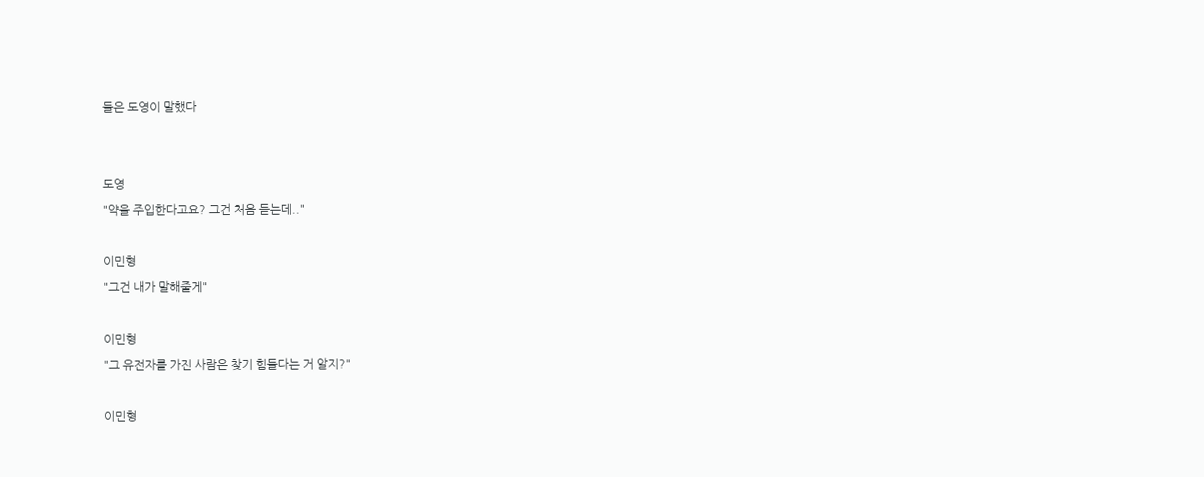들은 도영이 말했다


도영
"약을 주입한다고요? 그건 처음 듣는데.."

이민형
"그건 내가 말해줄게"

이민형
"그 유전자를 가진 사람은 찾기 힘들다는 거 알지?"

이민형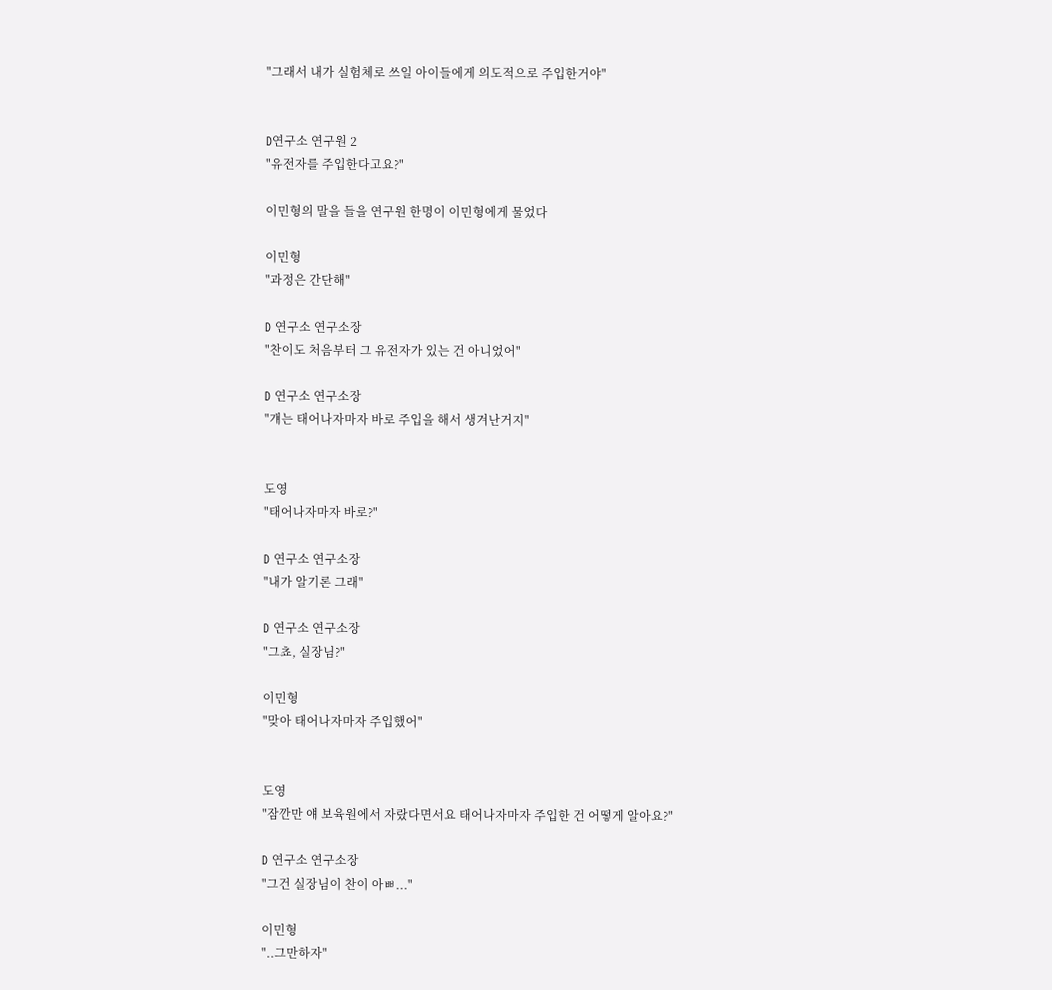"그래서 내가 실험체로 쓰일 아이들에게 의도적으로 주입한거야"


D연구소 연구원 2
"유전자를 주입한다고요?"

이민형의 말을 들을 연구원 한명이 이민형에게 물었다

이민형
"과정은 간단해"

D 연구소 연구소장
"찬이도 처음부터 그 유전자가 있는 건 아니었어"

D 연구소 연구소장
"걔는 태어나자마자 바로 주입을 해서 생겨난거지"


도영
"태어나자마자 바로?"

D 연구소 연구소장
"내가 알기론 그래"

D 연구소 연구소장
"그쵸, 실장님?"

이민형
"맞아 태어나자마자 주입했어"


도영
"잠깐만 얘 보육원에서 자랐다면서요 태어나자마자 주입한 건 어떻게 알아요?"

D 연구소 연구소장
"그건 실장님이 찬이 아ㅃ..."

이민형
"..그만하자"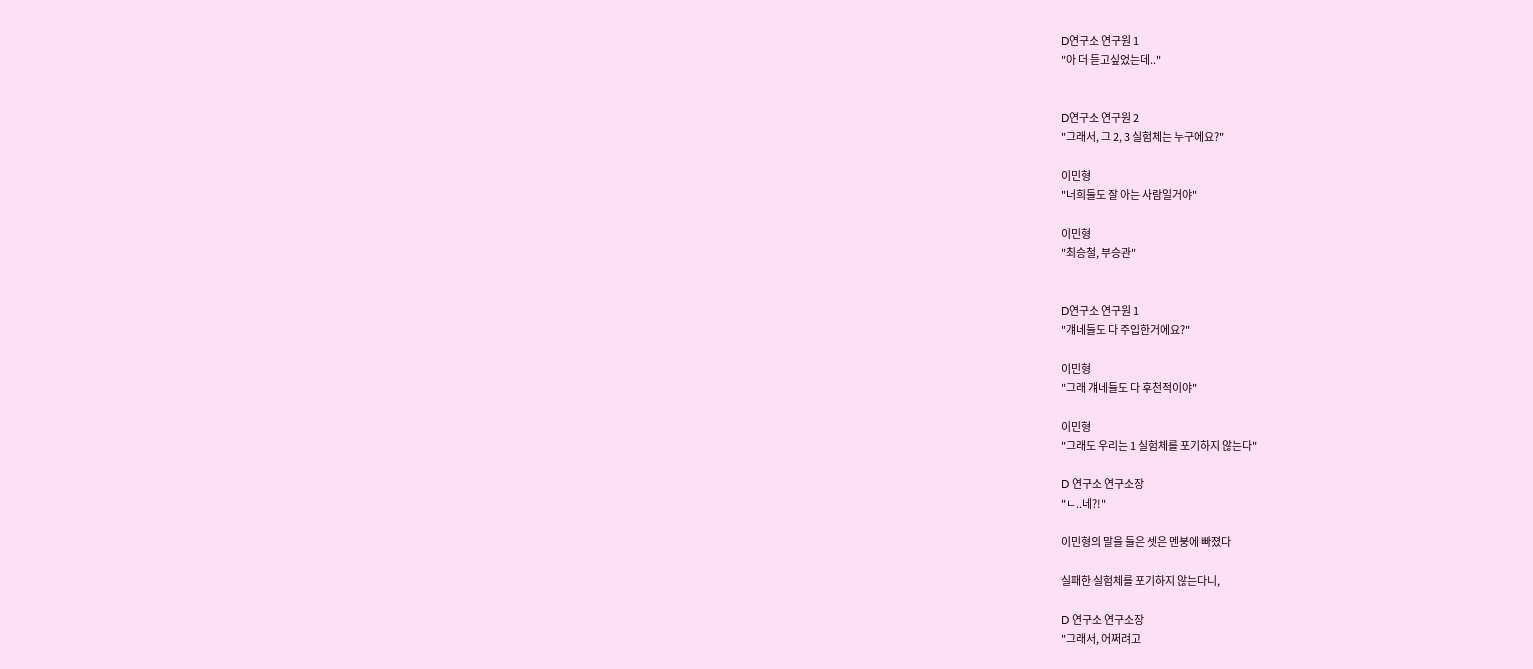D연구소 연구원 1
"아 더 듣고싶었는데.."


D연구소 연구원 2
"그래서, 그 2, 3 실험체는 누구에요?"

이민형
"너희들도 잘 아는 사람일거야"

이민형
"최승철, 부승관"


D연구소 연구원 1
"걔네들도 다 주입한거에요?"

이민형
"그래 걔네들도 다 후천적이야"

이민형
"그래도 우리는 1 실험체를 포기하지 않는다"

D 연구소 연구소장
"ㄴ..네?!"

이민형의 말을 들은 셋은 멘붕에 빠졌다

실패한 실험체를 포기하지 않는다니,

D 연구소 연구소장
"그래서, 어쩌려고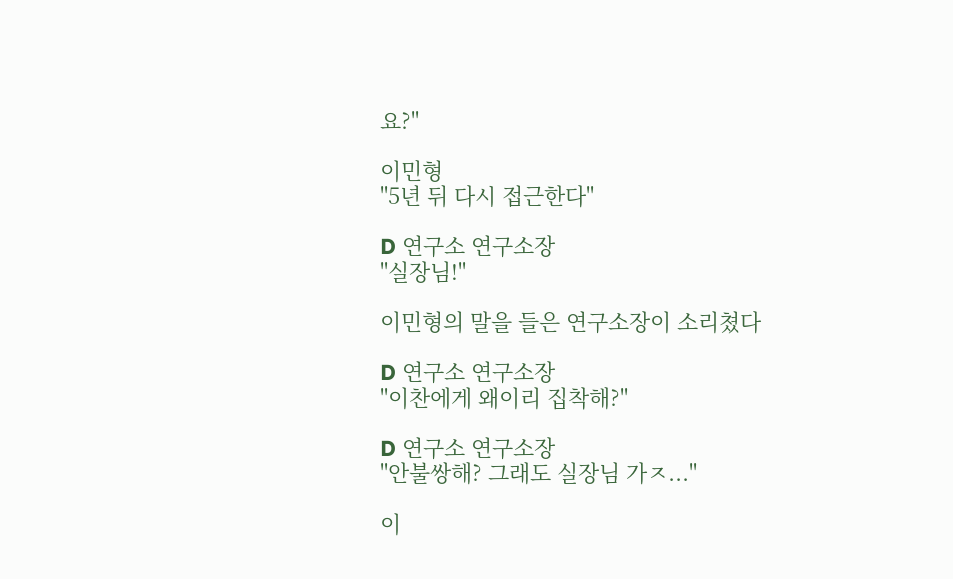요?"

이민형
"5년 뒤 다시 접근한다"

D 연구소 연구소장
"실장님!"

이민형의 말을 들은 연구소장이 소리쳤다

D 연구소 연구소장
"이찬에게 왜이리 집착해?"

D 연구소 연구소장
"안불쌍해? 그래도 실장님 가ㅈ..."

이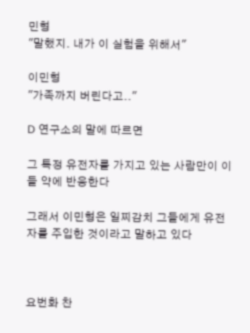민형
"말했지. 내가 이 실험을 위해서"

이민형
"가족까지 버린다고.."

D 연구소의 말에 따르면

그 특정 유전자를 가지고 있는 사람만이 이들 약에 반응한다

그래서 이민형은 일찌감치 그들에게 유전자를 주입한 것이라고 말하고 있다



요번화 찬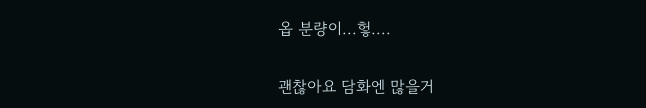옵 분량이...헣....

괜찮아요 담화엔 많을거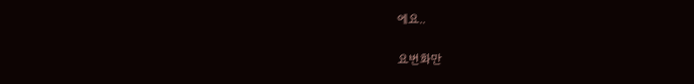에요..

요번화만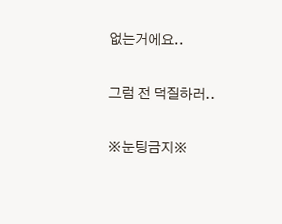없는거에요..

그럼 전 덕질하러..

※눈팅금지※